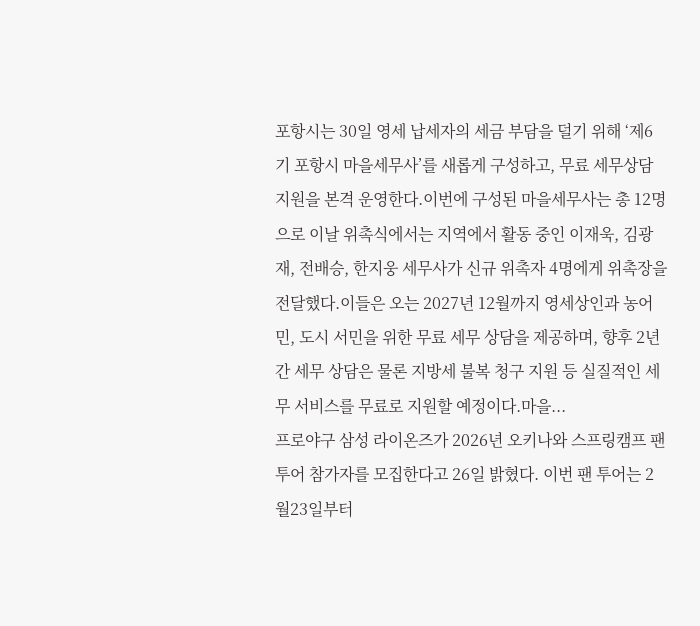포항시는 30일 영세 납세자의 세금 부담을 덜기 위해 ‘제6기 포항시 마을세무사’를 새롭게 구성하고, 무료 세무상담 지원을 본격 운영한다.이번에 구성된 마을세무사는 총 12명으로 이날 위촉식에서는 지역에서 활동 중인 이재욱, 김광재, 전배승, 한지웅 세무사가 신규 위촉자 4명에게 위촉장을 전달했다.이들은 오는 2027년 12월까지 영세상인과 농어민, 도시 서민을 위한 무료 세무 상담을 제공하며, 향후 2년간 세무 상담은 물론 지방세 불복 청구 지원 등 실질적인 세무 서비스를 무료로 지원할 예정이다.마을...
프로야구 삼성 라이온즈가 2026년 오키나와 스프링캠프 팬 투어 참가자를 모집한다고 26일 밝혔다. 이번 팬 투어는 2월23일부터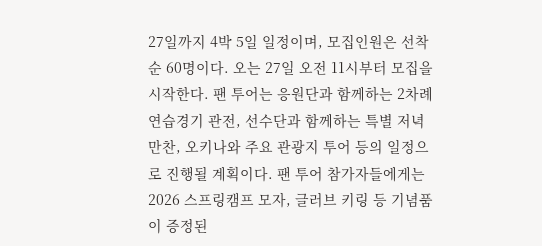27일까지 4박 5일 일정이며, 모집인원은 선착순 60명이다. 오는 27일 오전 11시부터 모집을 시작한다. 팬 투어는 응원단과 함께하는 2차례 연습경기 관전, 선수단과 함께하는 특별 저녁 만찬, 오키나와 주요 관광지 투어 등의 일정으로 진행될 계획이다. 팬 투어 참가자들에게는 2026 스프링캠프 모자, 글러브 키링 등 기념품이 증정된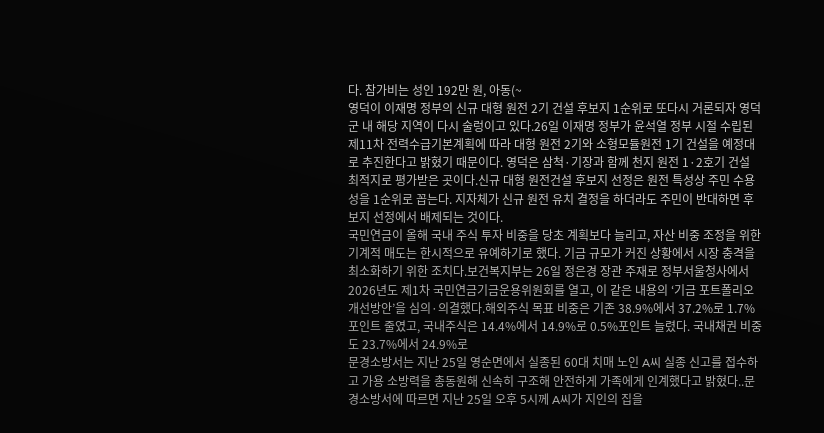다. 참가비는 성인 192만 원, 아동(~
영덕이 이재명 정부의 신규 대형 원전 2기 건설 후보지 1순위로 또다시 거론되자 영덕군 내 해당 지역이 다시 술렁이고 있다.26일 이재명 정부가 윤석열 정부 시절 수립된 제11차 전력수급기본계획에 따라 대형 원전 2기와 소형모듈원전 1기 건설을 예정대로 추진한다고 밝혔기 때문이다. 영덕은 삼척·기장과 함께 천지 원전 1·2호기 건설 최적지로 평가받은 곳이다.신규 대형 원전건설 후보지 선정은 원전 특성상 주민 수용성을 1순위로 꼽는다. 지자체가 신규 원전 유치 결정을 하더라도 주민이 반대하면 후보지 선정에서 배제되는 것이다.
국민연금이 올해 국내 주식 투자 비중을 당초 계획보다 늘리고, 자산 비중 조정을 위한 기계적 매도는 한시적으로 유예하기로 했다. 기금 규모가 커진 상황에서 시장 충격을 최소화하기 위한 조치다.보건복지부는 26일 정은경 장관 주재로 정부서울청사에서 2026년도 제1차 국민연금기금운용위원회를 열고, 이 같은 내용의 ‘기금 포트폴리오 개선방안’을 심의·의결했다.해외주식 목표 비중은 기존 38.9%에서 37.2%로 1.7%포인트 줄였고, 국내주식은 14.4%에서 14.9%로 0.5%포인트 늘렸다. 국내채권 비중도 23.7%에서 24.9%로
문경소방서는 지난 25일 영순면에서 실종된 60대 치매 노인 A씨 실종 신고를 접수하고 가용 소방력을 총동원해 신속히 구조해 안전하게 가족에게 인계했다고 밝혔다..문경소방서에 따르면 지난 25일 오후 5시께 A씨가 지인의 집을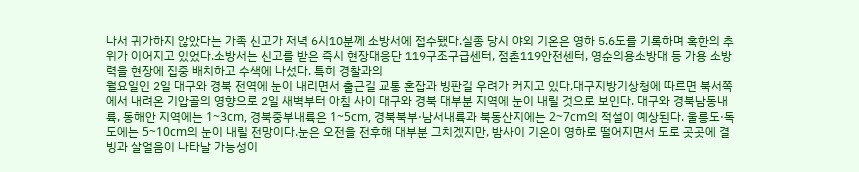나서 귀가하지 않았다는 가족 신고가 저녁 6시10분께 소방서에 접수됐다.실종 당시 야외 기온은 영하 5.6도를 기록하며 혹한의 추위가 이어지고 있었다.소방서는 신고를 받은 즉시 현장대응단 119구조구급센터, 점촌119안전센터, 영순의용소방대 등 가용 소방력을 현장에 집중 배치하고 수색에 나섰다. 특히 경찰과의
월요일인 2일 대구와 경북 전역에 눈이 내리면서 출근길 교통 혼잡과 빙판길 우려가 커지고 있다.대구지방기상청에 따르면 북서쪽에서 내려온 기압골의 영향으로 2일 새벽부터 아침 사이 대구와 경북 대부분 지역에 눈이 내릴 것으로 보인다. 대구와 경북남동내륙, 동해안 지역에는 1~3cm, 경북중부내륙은 1~5cm, 경북북부·남서내륙과 북동산지에는 2~7cm의 적설이 예상된다. 울릉도·독도에는 5~10cm의 눈이 내릴 전망이다.눈은 오전을 전후해 대부분 그치겠지만, 밤사이 기온이 영하로 떨어지면서 도로 곳곳에 결빙과 살얼음이 나타날 가능성이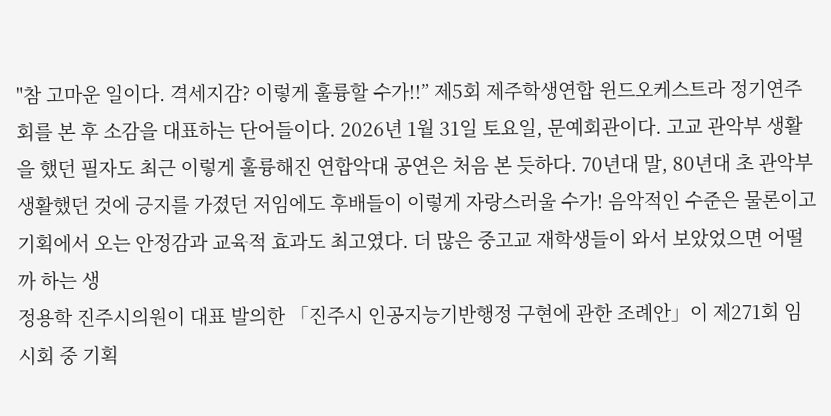"참 고마운 일이다. 격세지감? 이렇게 훌륭할 수가!!” 제5회 제주학생연합 윈드오케스트라 정기연주회를 본 후 소감을 대표하는 단어들이다. 2026년 1월 31일 토요일, 문예회관이다. 고교 관악부 생활을 했던 필자도 최근 이렇게 훌륭해진 연합악대 공연은 처음 본 듯하다. 70년대 말, 80년대 초 관악부 생활했던 것에 긍지를 가졌던 저임에도 후배들이 이렇게 자랑스러울 수가! 음악적인 수준은 물론이고 기획에서 오는 안정감과 교육적 효과도 최고였다. 더 많은 중고교 재학생들이 와서 보았었으면 어떨까 하는 생
정용학 진주시의원이 대표 발의한 「진주시 인공지능기반행정 구현에 관한 조례안」이 제271회 임시회 중 기획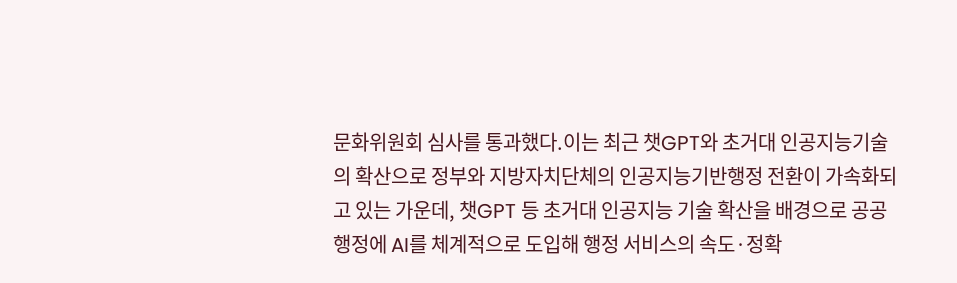문화위원회 심사를 통과했다.이는 최근 챗GPT와 초거대 인공지능기술의 확산으로 정부와 지방자치단체의 인공지능기반행정 전환이 가속화되고 있는 가운데, 챗GPT 등 초거대 인공지능 기술 확산을 배경으로 공공행정에 AI를 체계적으로 도입해 행정 서비스의 속도·정확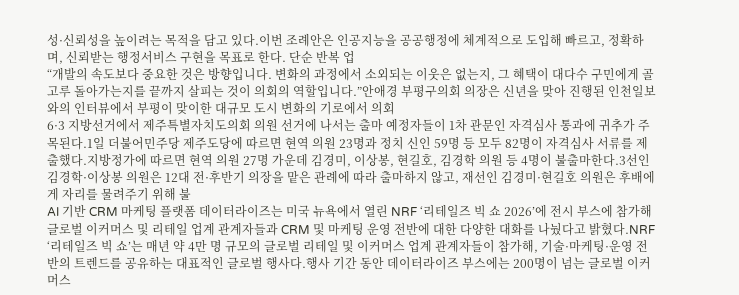성·신뢰성을 높이려는 목적을 담고 있다.이번 조례안은 인공지능을 공공행정에 체계적으로 도입해 빠르고, 정확하며, 신뢰받는 행정서비스 구현을 목표로 한다. 단순 반복 업
“개발의 속도보다 중요한 것은 방향입니다. 변화의 과정에서 소외되는 이웃은 없는지, 그 혜택이 대다수 구민에게 골고루 돌아가는지를 끝까지 살피는 것이 의회의 역할입니다.”안애경 부평구의회 의장은 신년을 맞아 진행된 인천일보와의 인터뷰에서 부평이 맞이한 대규모 도시 변화의 기로에서 의회
6·3 지방선거에서 제주특별자치도의회 의원 선거에 나서는 출마 예정자들이 1차 관문인 자격심사 통과에 귀추가 주목된다.1일 더불어민주당 제주도당에 따르면 현역 의원 23명과 정치 신인 59명 등 모두 82명이 자격심사 서류를 제출했다.지방정가에 따르면 현역 의원 27명 가운데 김경미, 이상봉, 현길호, 김경학 의원 등 4명이 불출마한다.3선인 김경학·이상봉 의원은 12대 전·후반기 의장을 맡은 관례에 따라 출마하지 않고, 재선인 김경미·현길호 의원은 후배에게 자리를 물려주기 위해 불
AI 기반 CRM 마케팅 플랫폼 데이터라이즈는 미국 뉴욕에서 열린 NRF ‘리테일즈 빅 쇼 2026’에 전시 부스에 참가해 글로벌 이커머스 및 리테일 업계 관계자들과 CRM 및 마케팅 운영 전반에 대한 다양한 대화를 나눴다고 밝혔다.NRF ‘리테일즈 빅 쇼’는 매년 약 4만 명 규모의 글로벌 리테일 및 이커머스 업계 관계자들이 참가해, 기술·마케팅·운영 전반의 트렌드를 공유하는 대표적인 글로벌 행사다.행사 기간 동안 데이터라이즈 부스에는 200명이 넘는 글로벌 이커머스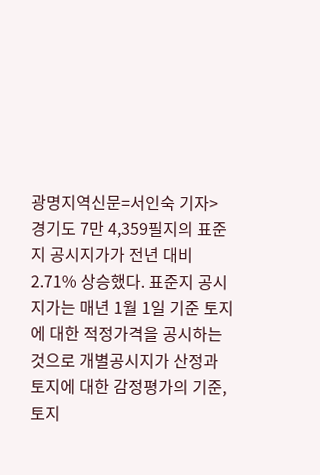광명지역신문=서인숙 기자> 경기도 7만 4,359필지의 표준지 공시지가가 전년 대비 2.71% 상승했다. 표준지 공시지가는 매년 1월 1일 기준 토지에 대한 적정가격을 공시하는 것으로 개별공시지가 산정과 토지에 대한 감정평가의 기준, 토지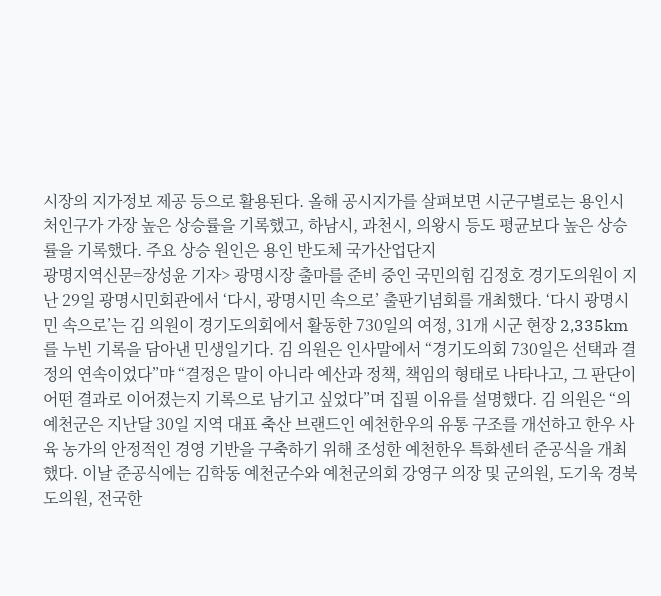시장의 지가정보 제공 등으로 활용된다. 올해 공시지가를 살펴보면 시군구별로는 용인시 처인구가 가장 높은 상승률을 기록했고, 하남시, 과천시, 의왕시 등도 평균보다 높은 상승률을 기록했다. 주요 상승 원인은 용인 반도체 국가산업단지
광명지역신문=장성윤 기자> 광명시장 출마를 준비 중인 국민의힘 김정호 경기도의원이 지난 29일 광명시민회관에서 ‘다시, 광명시민 속으로’ 출판기념회를 개최했다. ‘다시 광명시민 속으로’는 김 의원이 경기도의회에서 활동한 730일의 여정, 31개 시군 현장 2,335km를 누빈 기록을 담아낸 민생일기다. 김 의원은 인사말에서 “경기도의회 730일은 선택과 결정의 연속이었다”먀 “결정은 말이 아니라 예산과 정책, 책임의 형태로 나타나고, 그 판단이 어떤 결과로 이어졌는지 기록으로 남기고 싶었다”며 집필 이유를 설명했다. 김 의원은 “의
예천군은 지난달 30일 지역 대표 축산 브랜드인 예천한우의 유통 구조를 개선하고 한우 사육 농가의 안정적인 경영 기반을 구축하기 위해 조성한 예천한우 특화센터 준공식을 개최했다. 이날 준공식에는 김학동 예천군수와 예천군의회 강영구 의장 및 군의원, 도기욱 경북도의원, 전국한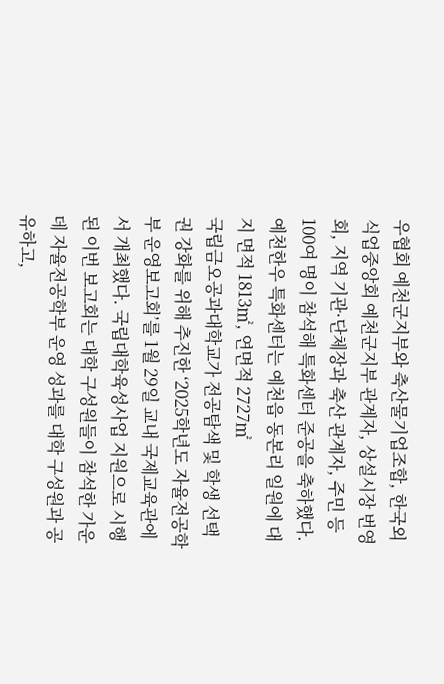우협회 예천군지부와 축산물기업조합, 한국외식업중앙회 예천군지부 관계자, 상설시장 번영회, 지역 기관·단체장과 축산 관계자, 주민 등 100여 명이 참석해 특화센터 준공을 축하했다. 예천한우 특화센터는 예천읍 동본리 일원에 대지 면적 1813㎡, 연면적 2727㎡
국립금오공과대학교가 전공탐색 및 학생 선택권 강화를 위해 추진한 ‘2025학년도 자율전공학부 운영보고회’를 1월 29일 교내 국제교육관에서 개최했다. 국립대학육성사업 지원으로 시행된 이번 보고회는 대학 구성원들이 참석한 가운데 자율전공학부 운영 성과를 대학 구성원과 공유하고,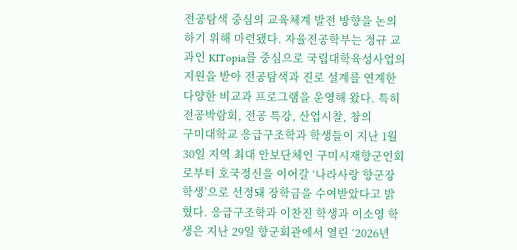전공탐색 중심의 교육체계 발전 방향을 논의하기 위해 마련됐다. 자율전공학부는 정규 교과인 KITopia를 중심으로 국립대학육성사업의 지원을 받아 전공탐색과 진로 설계를 연계한 다양한 비교과 프로그램을 운영해 왔다. 특히 전공박람회, 전공 특강, 산업시찰, 창의
구미대학교 응급구조학과 학생들이 지난 1월 30일 지역 최대 안보단체인 구미시재향군인회로부터 호국정신을 이어갈 ‘나라사랑 향군장학생’으로 선정돼 장학금을 수여받았다고 밝혔다. 응급구조학과 이찬진 학생과 이소영 학생은 지난 29일 향군회관에서 열린 ‘2026년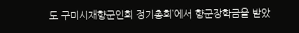도 구미시재향군인회 정기총회’에서 향군장학금을 받았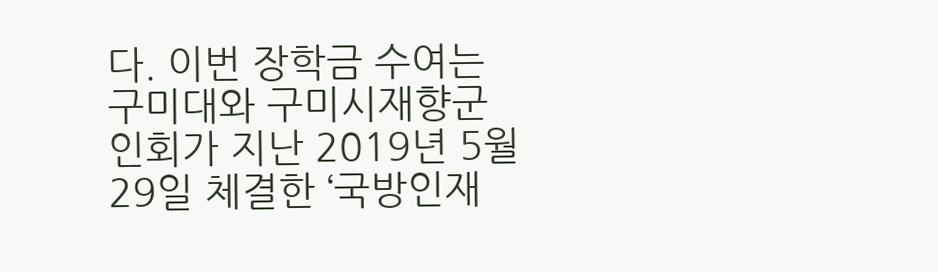다. 이번 장학금 수여는 구미대와 구미시재향군인회가 지난 2019년 5월 29일 체결한 ‘국방인재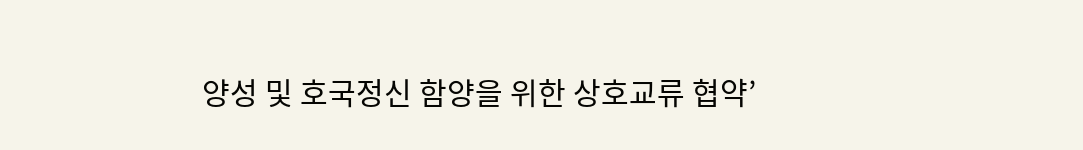양성 및 호국정신 함양을 위한 상호교류 협약’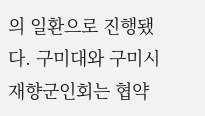의 일환으로 진행됐다. 구미대와 구미시재향군인회는 협약